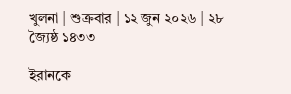খুলনা | শুক্রবার | ১২ জুন ২০২৬ | ২৮ জ্যৈষ্ঠ ১৪৩৩

ইরানকে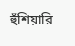হুঁশিয়ারি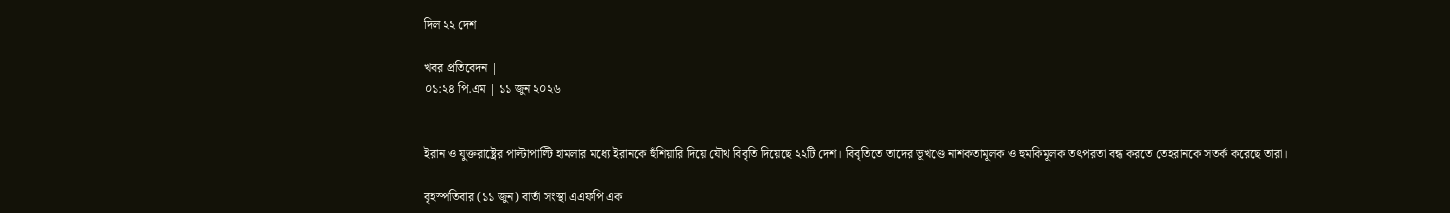দিল ২২ দেশ

খবর প্রতিবেদন |
০১:২৪ পি.এম | ১১ জুন ২০২৬


ইরান ও যুক্তরাষ্ট্রের পাল্টাপাল্টি হামলার মধ্যে ইরানকে হুঁশিয়ারি দিয়ে যৌথ বিবৃতি দিয়েছে ২২টি দেশ। বিবৃতিতে তাদের ভূখণ্ডে নাশকতামূলক ও হুমকিমূলক তৎপরতা বন্ধ করতে তেহরানকে সতর্ক করেছে তারা।

বৃহস্পতিবার (১১ জুন) বার্তা সংস্থা এএফপি এক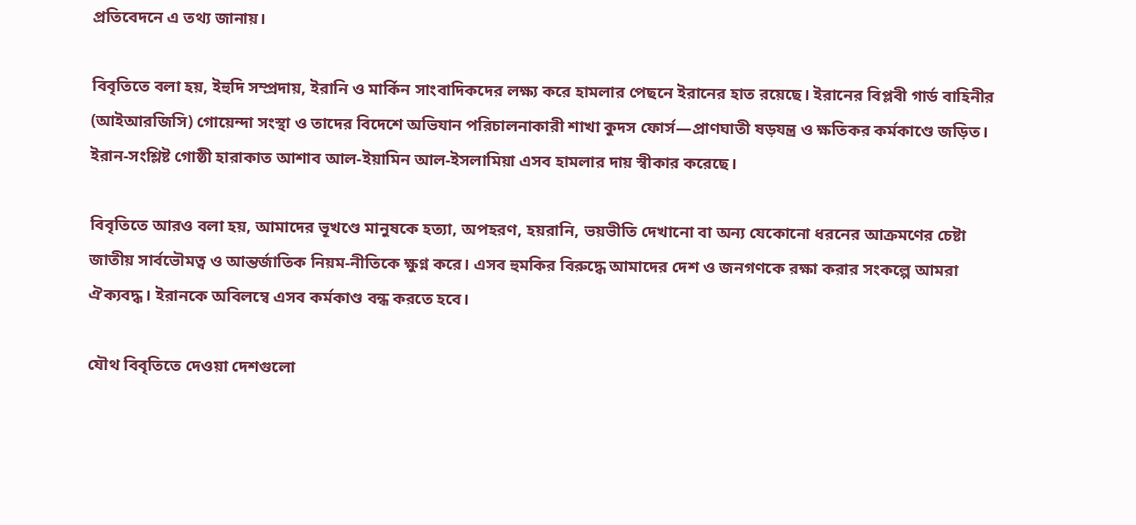প্রতিবেদনে এ তথ্য জানায়।

বিবৃতিতে বলা হয়, ইহুদি সম্প্রদায়, ইরানি ও মার্কিন সাংবাদিকদের লক্ষ্য করে হামলার পেছনে ইরানের হাত রয়েছে। ইরানের বিপ্লবী গার্ড বাহিনীর (আইআরজিসি) গোয়েন্দা সংস্থা ও তাদের বিদেশে অভিযান পরিচালনাকারী শাখা কুদস ফোর্স—প্রাণঘাতী ষড়যন্ত্র ও ক্ষতিকর কর্মকাণ্ডে জড়িত। ইরান-সংশ্লিষ্ট গোষ্ঠী হারাকাত আশাব আল-ইয়ামিন আল-ইসলামিয়া এসব হামলার দায় স্বীকার করেছে।

বিবৃতিতে আরও বলা হয়, আমাদের ভূখণ্ডে মানুষকে হত্যা, অপহরণ, হয়রানি, ভয়ভীতি দেখানো বা অন্য যেকোনো ধরনের আক্রমণের চেষ্টা জাতীয় সার্বভৌমত্ব ও আন্তর্জাতিক নিয়ম-নীতিকে ক্ষুণ্ন করে। এসব হুমকির বিরুদ্ধে আমাদের দেশ ও জনগণকে রক্ষা করার সংকল্পে আমরা ঐক্যবদ্ধ। ইরানকে অবিলম্বে এসব কর্মকাণ্ড বন্ধ করতে হবে।

যৌথ বিবৃতিতে দেওয়া দেশগুলো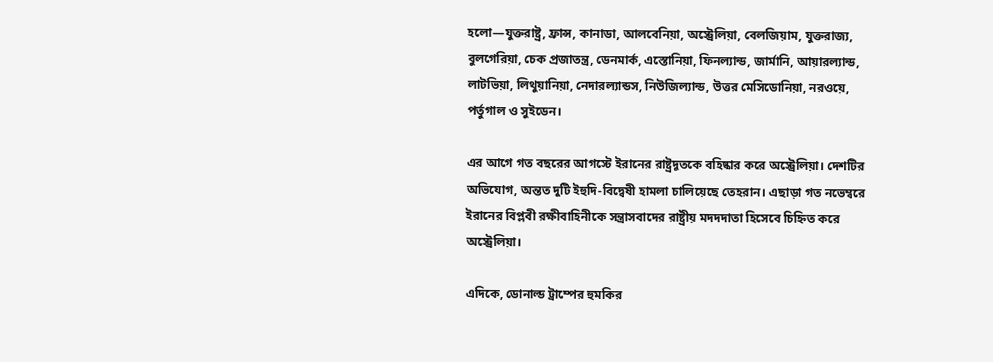হলো—যুক্তরাষ্ট্র, ফ্রান্স, কানাডা, আলবেনিয়া, অস্ট্রেলিয়া, বেলজিয়াম, যুক্তরাজ্য, বুলগেরিয়া, চেক প্রজাতন্ত্র, ডেনমার্ক, এস্তোনিয়া, ফিনল্যান্ড, জার্মানি, আয়ারল্যান্ড, লাটভিয়া, লিথুয়ানিয়া, নেদারল্যান্ডস, নিউজিল্যান্ড, উত্তর মেসিডোনিয়া, নরওয়ে, পর্তুগাল ও সুইডেন।

এর আগে গত বছরের আগস্টে ইরানের রাষ্ট্রদূতকে বহিষ্কার করে অস্ট্রেলিয়া। দেশটির অভিযোগ, অন্তত দুটি ইহুদি-বিদ্বেষী হামলা চালিয়েছে তেহরান। এছাড়া গত নভেম্বরে ইরানের বিপ্লবী রক্ষীবাহিনীকে সন্ত্রাসবাদের রাষ্ট্রীয় মদদদাতা হিসেবে চিহ্নিত করে অস্ট্রেলিয়া।

এদিকে, ডোনাল্ড ট্রাম্পের হুমকির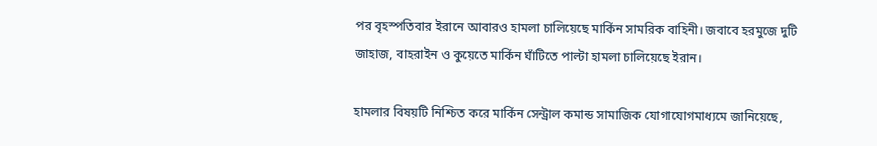পর বৃহস্পতিবার ইরানে আবারও হামলা চালিয়েছে মার্কিন সামরিক বাহিনী। জবাবে হরমুজে দুটি জাহাজ, বাহরাইন ও কুয়েতে মার্কিন ঘাঁটিতে পাল্টা হামলা চালিয়েছে ইরান।

হামলার বিষয়টি নিশ্চিত করে মার্কিন সেন্ট্রাল কমান্ড সামাজিক যোগাযোগমাধ্যমে জানিয়েছে,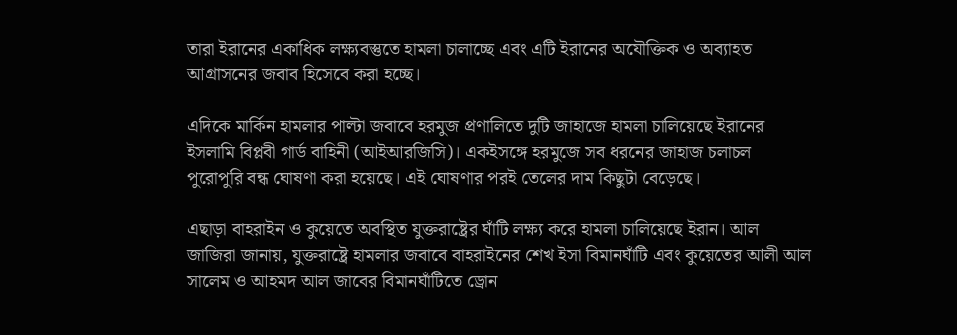তারা ইরানের একাধিক লক্ষ্যবস্তুতে হামলা চালাচ্ছে এবং এটি ইরানের অযৌক্তিক ও অব্যাহত আগ্রাসনের জবাব হিসেবে করা হচ্ছে।

এদিকে মার্কিন হামলার পাল্টা জবাবে হরমুজ প্রণালিতে দুটি জাহাজে হামলা চালিয়েছে ইরানের ইসলামি বিপ্লবী গার্ড বাহিনী (আইআরজিসি)। একইসঙ্গে হরমুজে সব ধরনের জাহাজ চলাচল পুরোপুরি বন্ধ ঘোষণা করা হয়েছে। এই ঘোষণার পরই তেলের দাম কিছুটা বেড়েছে।

এছাড়া বাহরাইন ও কুয়েতে অবস্থিত যুক্তরাষ্ট্রের ঘাঁটি লক্ষ্য করে হামলা চালিয়েছে ইরান। আল জাজিরা জানায়, যুক্তরাষ্ট্রে হামলার জবাবে বাহরাইনের শেখ ইসা বিমানঘাঁটি এবং কুয়েতের আলী আল সালেম ও আহমদ আল জাবের বিমানঘাঁটিতে ড্রোন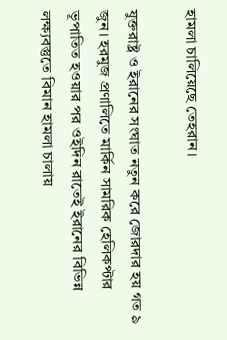হামলা চালিয়েছে তেহরান।

যুক্তরাষ্ট্র ও ইরানের সংঘাত নতুন করে জোরদার হয় গত ৯ জুন। হরমুজ প্রণালিতে মার্কিন সামরিক হেলিকপ্টার ভূপাতিত হওয়ার পর ওইদিন রাতেই ইরানের বিভিন্ন লক্ষ্যবস্তুতে বিমান হামলা চালায়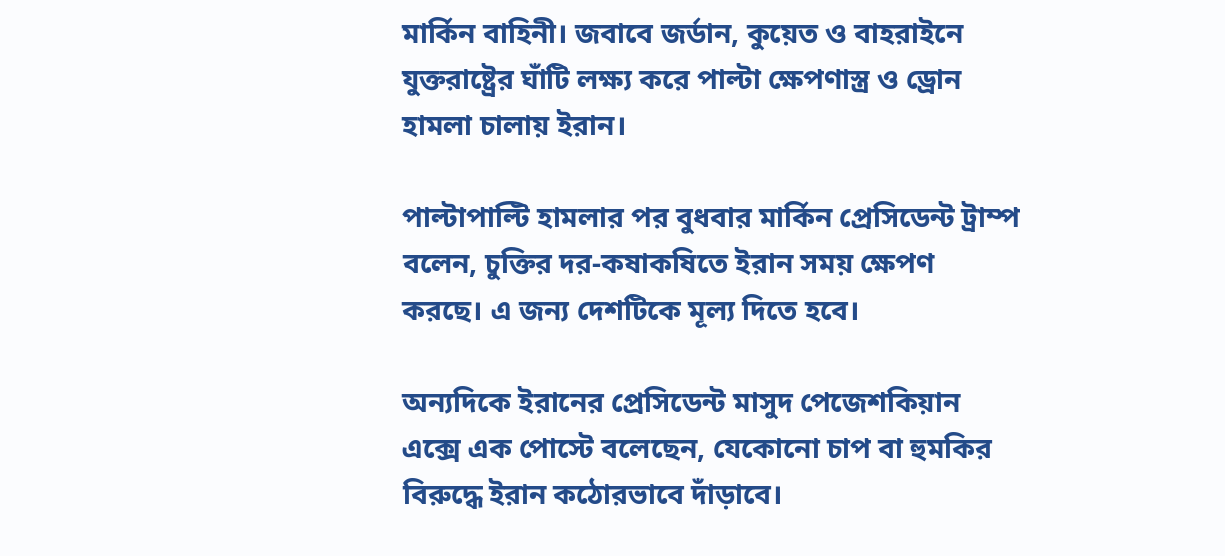মার্কিন বাহিনী। জবাবে জর্ডান, কুয়েত ও বাহরাইনে যুক্তরাষ্ট্রের ঘাঁটি লক্ষ্য করে পাল্টা ক্ষেপণাস্ত্র ও ড্রোন হামলা চালায় ইরান।

পাল্টাপাল্টি হামলার পর বুধবার মার্কিন প্রেসিডেন্ট ট্রাম্প বলেন, চুক্তির দর-কষাকষিতে ইরান সময় ক্ষেপণ করছে। এ জন্য দেশটিকে মূল্য দিতে হবে।

অন্যদিকে ইরানের প্রেসিডেন্ট মাসুদ পেজেশকিয়ান এক্সে এক পোস্টে বলেছেন, যেকোনো চাপ বা হুমকির বিরুদ্ধে ইরান কঠোরভাবে দাঁড়াবে।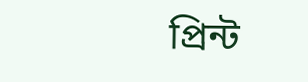প্রিন্ট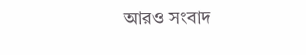আরও সংবাদ